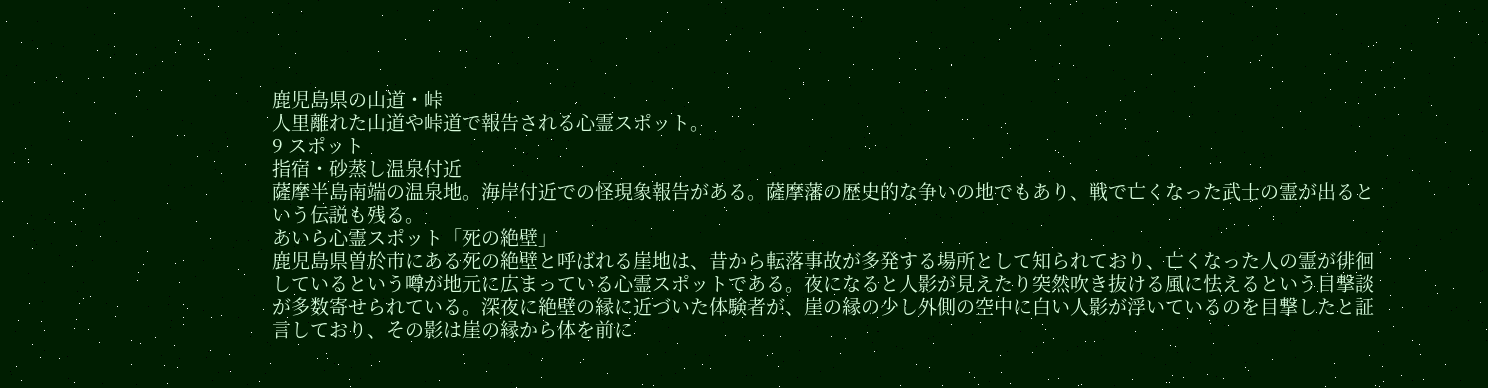鹿児島県の山道・峠
人里離れた山道や峠道で報告される心霊スポット。
9 スポット
指宿・砂蒸し温泉付近
薩摩半島南端の温泉地。海岸付近での怪現象報告がある。薩摩藩の歴史的な争いの地でもあり、戦で亡くなった武士の霊が出るという伝説も残る。
あいら心霊スポット「死の絶壁」
鹿児島県曽於市にある死の絶壁と呼ばれる崖地は、昔から転落事故が多発する場所として知られており、亡くなった人の霊が徘徊しているという噂が地元に広まっている心霊スポットである。夜になると人影が見えたり突然吹き抜ける風に怯えるという目撃談が多数寄せられている。深夜に絶壁の縁に近づいた体験者が、崖の縁の少し外側の空中に白い人影が浮いているのを目撃したと証言しており、その影は崖の縁から体を前に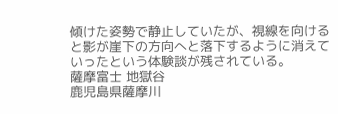傾けた姿勢で静止していたが、視線を向けると影が崖下の方向へと落下するように消えていったという体験談が残されている。
薩摩富士 地獄谷
鹿児島県薩摩川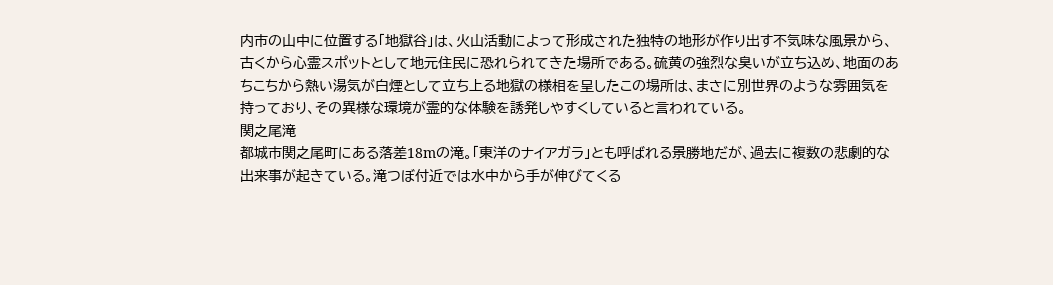内市の山中に位置する「地獄谷」は、火山活動によって形成された独特の地形が作り出す不気味な風景から、古くから心霊スポットとして地元住民に恐れられてきた場所である。硫黄の強烈な臭いが立ち込め、地面のあちこちから熱い湯気が白煙として立ち上る地獄の様相を呈したこの場所は、まさに別世界のような雰囲気を持っており、その異様な環境が霊的な体験を誘発しやすくしていると言われている。
関之尾滝
都城市関之尾町にある落差18mの滝。「東洋のナイアガラ」とも呼ばれる景勝地だが、過去に複数の悲劇的な出来事が起きている。滝つぼ付近では水中から手が伸びてくる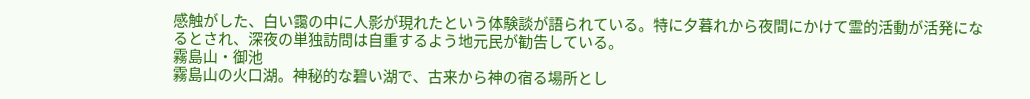感触がした、白い靄の中に人影が現れたという体験談が語られている。特に夕暮れから夜間にかけて霊的活動が活発になるとされ、深夜の単独訪問は自重するよう地元民が勧告している。
霧島山・御池
霧島山の火口湖。神秘的な碧い湖で、古来から神の宿る場所とし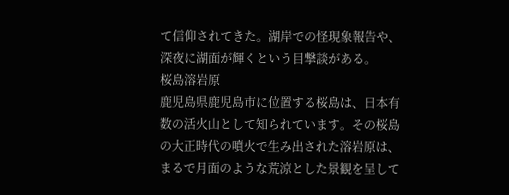て信仰されてきた。湖岸での怪現象報告や、深夜に湖面が輝くという目撃談がある。
桜島溶岩原
鹿児島県鹿児島市に位置する桜島は、日本有数の活火山として知られています。その桜島の大正時代の噴火で生み出された溶岩原は、まるで月面のような荒涼とした景観を呈して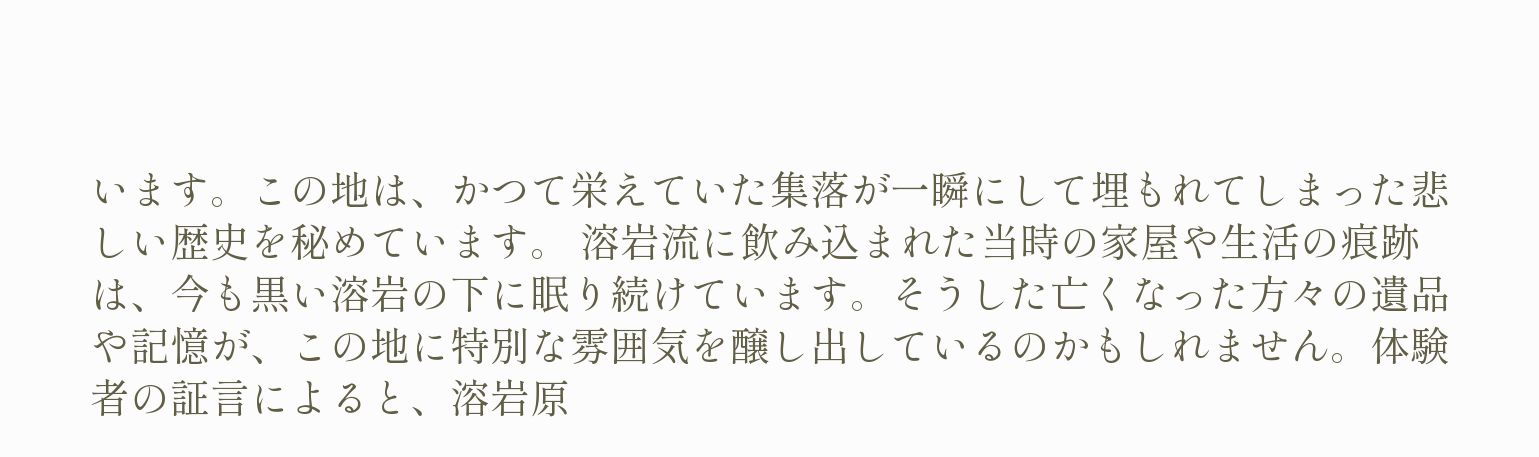います。この地は、かつて栄えていた集落が一瞬にして埋もれてしまった悲しい歴史を秘めています。 溶岩流に飲み込まれた当時の家屋や生活の痕跡は、今も黒い溶岩の下に眠り続けています。そうした亡くなった方々の遺品や記憶が、この地に特別な雰囲気を醸し出しているのかもしれません。体験者の証言によると、溶岩原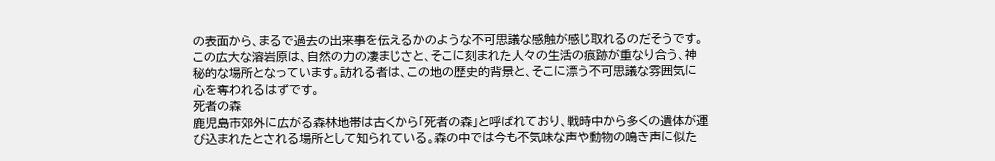の表面から、まるで過去の出来事を伝えるかのような不可思議な感触が感じ取れるのだそうです。 この広大な溶岩原は、自然の力の凄まじさと、そこに刻まれた人々の生活の痕跡が重なり合う、神秘的な場所となっています。訪れる者は、この地の歴史的背景と、そこに漂う不可思議な雰囲気に心を奪われるはずです。
死者の森
鹿児島市郊外に広がる森林地帯は古くから「死者の森」と呼ばれており、戦時中から多くの遺体が運び込まれたとされる場所として知られている。森の中では今も不気味な声や動物の鳴き声に似た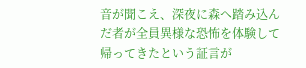音が聞こえ、深夜に森へ踏み込んだ者が全員異様な恐怖を体験して帰ってきたという証言が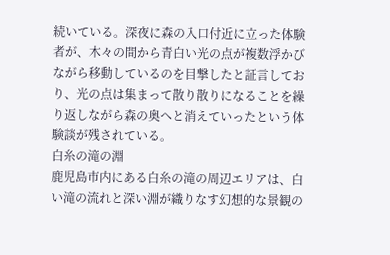続いている。深夜に森の入口付近に立った体験者が、木々の間から青白い光の点が複数浮かびながら移動しているのを目撃したと証言しており、光の点は集まって散り散りになることを繰り返しながら森の奥へと消えていったという体験談が残されている。
白糸の滝の淵
鹿児島市内にある白糸の滝の周辺エリアは、白い滝の流れと深い淵が織りなす幻想的な景観の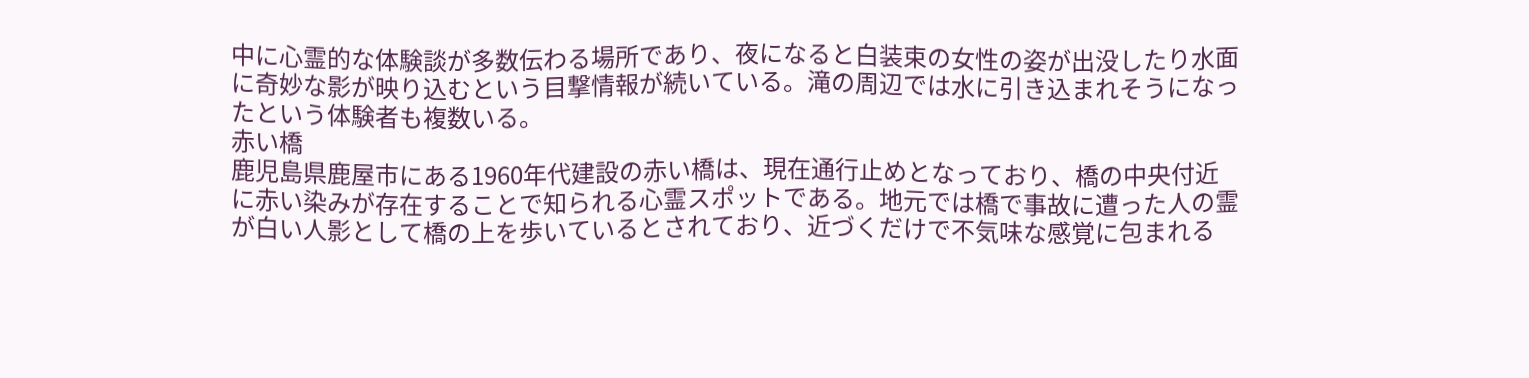中に心霊的な体験談が多数伝わる場所であり、夜になると白装束の女性の姿が出没したり水面に奇妙な影が映り込むという目撃情報が続いている。滝の周辺では水に引き込まれそうになったという体験者も複数いる。
赤い橋
鹿児島県鹿屋市にある1960年代建設の赤い橋は、現在通行止めとなっており、橋の中央付近に赤い染みが存在することで知られる心霊スポットである。地元では橋で事故に遭った人の霊が白い人影として橋の上を歩いているとされており、近づくだけで不気味な感覚に包まれる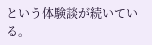という体験談が続いている。